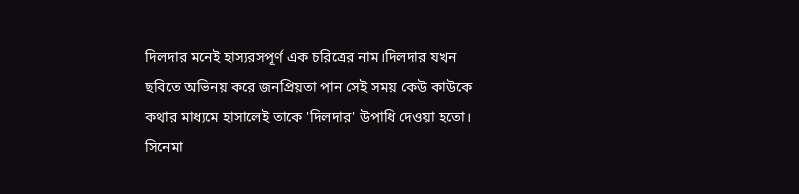দিলদার মনেই হাস্যরসপূর্ণ এক চরিত্রের নাম।দিলদার যখন ছবিতে অভিনয় করে জনপ্রিয়তা পান সেই সময় কেউ কাউকে কথার মাধ্যমে হাসালেই তাকে 'দিলদার' উপাধি দেওয়া হতো। সিনেমা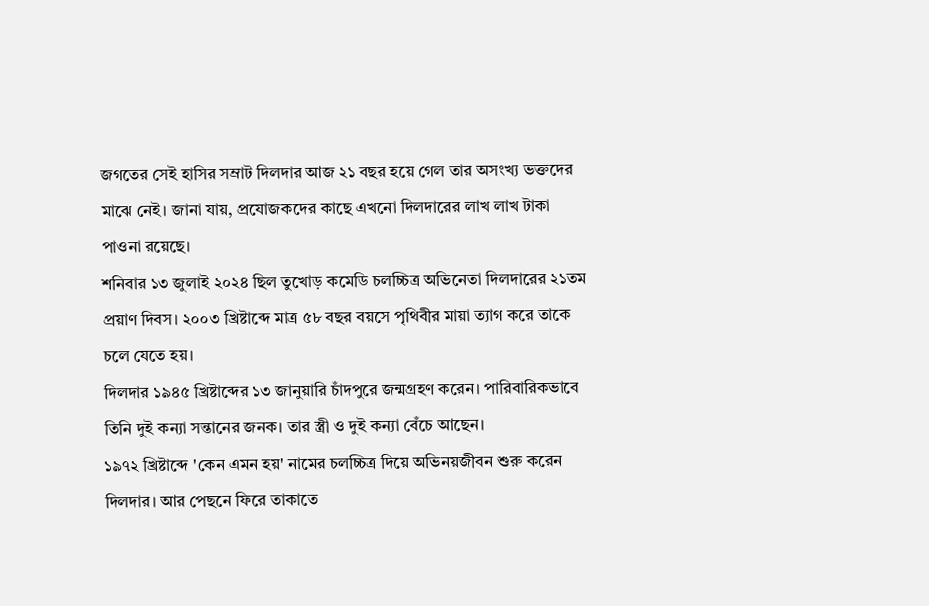জগতের সেই হাসির সম্রাট দিলদার আজ ২১ বছর হয়ে গেল তার অসংখ্য ভক্তদের মাঝে নেই। জানা যায়, প্রযোজকদের কাছে এখনো দিলদারের লাখ লাখ টাকা পাওনা রয়েছে।
শনিবার ১৩ জুলাই ২০২৪ ছিল তুখোড় কমেডি চলচ্চিত্র অভিনেতা দিলদারের ২১তম প্রয়াণ দিবস। ২০০৩ খ্রিষ্টাব্দে মাত্র ৫৮ বছর বয়সে পৃথিবীর মায়া ত্যাগ করে তাকে চলে যেতে হয়।
দিলদার ১৯৪৫ খ্রিষ্টাব্দের ১৩ জানুয়ারি চাঁদপুরে জন্মগ্রহণ করেন। পারিবারিকভাবে তিনি দুই কন্যা সন্তানের জনক। তার স্ত্রী ও দুই কন্যা বেঁচে আছেন।
১৯৭২ খ্রিষ্টাব্দে 'কেন এমন হয়' নামের চলচ্চিত্র দিয়ে অভিনয়জীবন শুরু করেন দিলদার। আর পেছনে ফিরে তাকাতে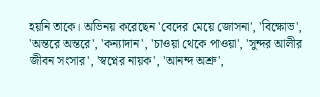হয়নি তাকে। অভিনয় করেছেন 'বেদের মেয়ে জোসনা', 'বিক্ষোভ', 'অন্তরে অন্তরে', 'কন্যাদান', 'চাওয়া থেকে পাওয়া', 'সুন্দর আলীর জীবন সংসার', 'স্বপ্নের নায়ক', 'আনন্দ অশ্রু',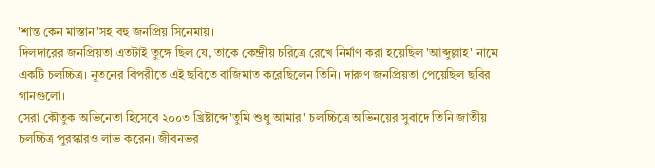'শান্ত কেন মাস্তান'সহ বহু জনপ্রিয় সিনেমায়।
দিলদারের জনপ্রিয়তা এতটাই তুঙ্গে ছিল যে, তাকে কেন্দ্রীয় চরিত্রে রেখে নির্মাণ করা হয়েছিল 'আব্দুল্লাহ' নামে একটি চলচ্চিত্র। নূতনের বিপরীতে এই ছবিতে বাজিমাত করেছিলেন তিনি। দারুণ জনপ্রিয়তা পেয়েছিল ছবির গানগুলো।
সেরা কৌতুক অভিনেতা হিসেবে ২০০৩ খ্রিষ্টাব্দে'তুমি শুধু আমার' চলচ্চিত্রে অভিনয়ের সুবাদে তিনি জাতীয় চলচ্চিত্র পুরস্কারও লাভ করেন। জীবনভর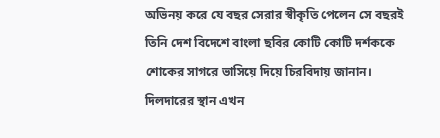অভিনয় করে যে বছর সেরার স্বীকৃতি পেলেন সে বছরই তিনি দেশ বিদেশে বাংলা ছবির কোটি কোটি দর্শককে শোকের সাগরে ভাসিয়ে দিয়ে চিরবিদায় জানান। দিলদারের স্থান এখন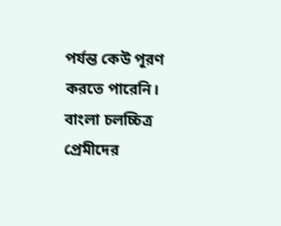পর্যন্ত কেউ পূরণ করতে পারেনি। বাংলা চলচ্চিত্র প্রেমীদের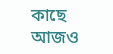কাছে আজও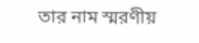তার নাম স্মরণীয়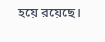হয়ে রয়েছে।